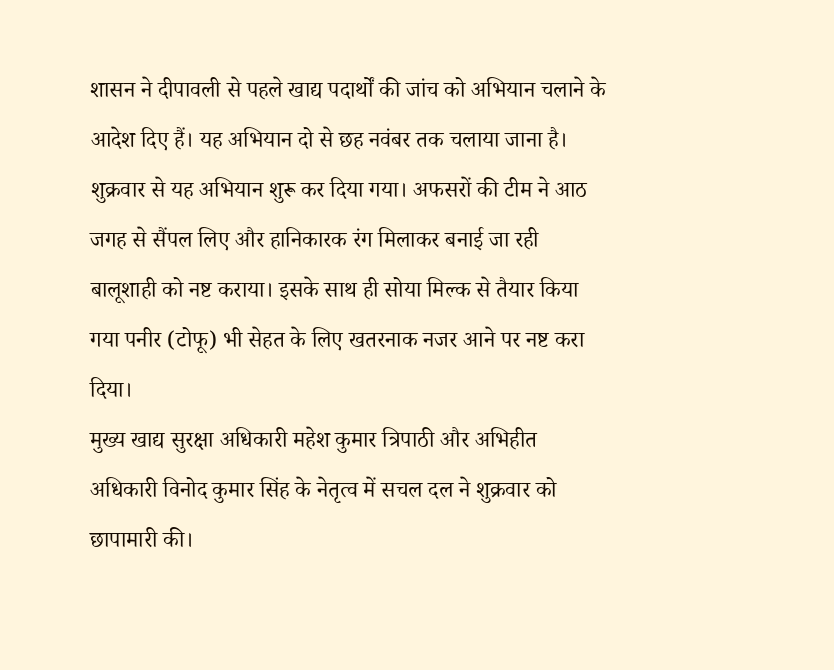शासन ने दीपावली से पहले खाद्य पदार्थों की जांच को अभियान चलाने के आदेश दिए हैं। यह अभियान दो से छह नवंबर तक चलाया जाना है। शुक्रवार से यह अभियान शुरू कर दिया गया। अफसरों की टीम ने आठ जगह से सैंपल लिए और हानिकारक रंग मिलाकर बनाई जा रही बालूशाही को नष्ट कराया। इसके साथ ही सोया मिल्क से तैयार किया गया पनीर (टोफू) भी सेहत के लिए खतरनाक नजर आने पर नष्ट करा दिया।
मुख्य खाद्य सुरक्षा अधिकारी महेश कुमार त्रिपाठी और अभिहीत अधिकारी विनोद कुमार सिंह के नेतृत्व में सचल दल ने शुक्रवार को छापामारी की।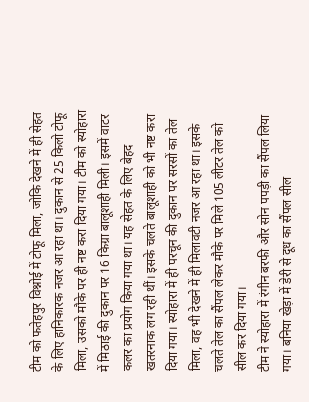टीम को फतेहपुर विश्नोई में टोफू मिला, जोकि देखने में ही सेहत के लिए हानिकारक नजर आ रहा था। दुकान से 25 किलो टोफू मिला, उसको मौके पर ही नष्ट करा दिया गया। टीम को स्योहारा में मिठाई की दुकान पर 16 किग्रा बालूशाही मिली। इसमें वाटर कलर का प्रयोग किया गया था। यह सेहत के लिए बेहद खतरनाक लग रही थीं। इसके चलते बालूशाही को भी नष्ट करा दिया गया। स्योहारा में ही परचून की दुकान पर सरसों का तेल मिला, वह भी देखने में ही मिलावटी नजर आ रहा था। इसके चलते तेल का सैंपल लेकर मौके पर मिले 105 लीटर तेल को सील कर दिया गया।
टीम ने स्योहारा में रंगीन बरफी और सोन पपड़ी का सैंपल लिया गया। बनिया खेड़ा में डेरी से दूध का सैंपल सील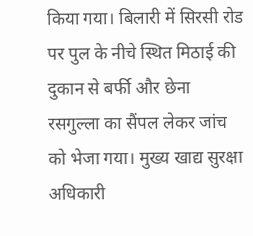किया गया। बिलारी में सिरसी रोड पर पुल के नीचे स्थित मिठाई की दुकान से बर्फी और छेना रसगुल्ला का सैंपल लेकर जांच को भेजा गया। मुख्य खाद्य सुरक्षा अधिकारी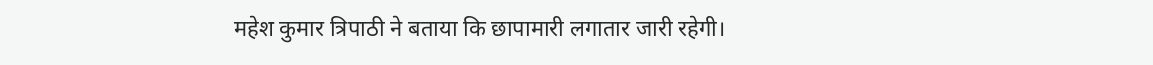महेश कुमार त्रिपाठी ने बताया कि छापामारी लगातार जारी रहेगी।